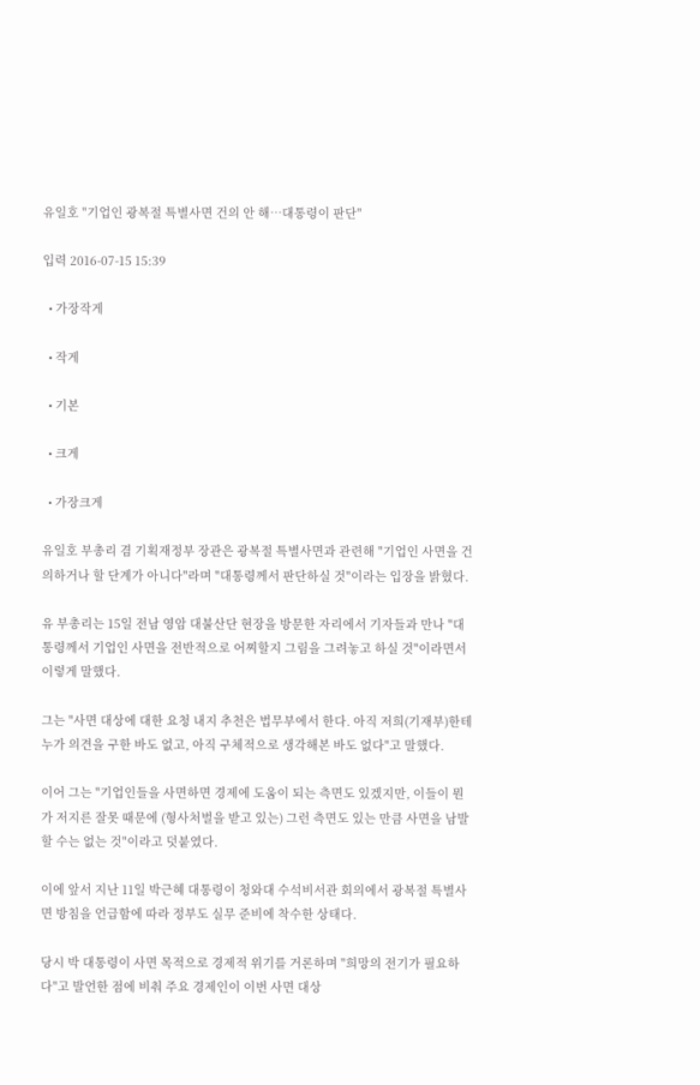유일호 "기업인 광복절 특별사면 건의 안 해…대통령이 판단"

입력 2016-07-15 15:39

  • 가장작게

  • 작게

  • 기본

  • 크게

  • 가장크게

유일호 부총리 겸 기획재정부 장관은 광복절 특별사면과 관련해 "기업인 사면을 건의하거나 할 단계가 아니다"라며 "대통령께서 판단하실 것"이라는 입장을 밝혔다.

유 부총리는 15일 전남 영암 대불산단 현장을 방문한 자리에서 기자들과 만나 "대통령께서 기업인 사면을 전반적으로 어찌할지 그림을 그려놓고 하실 것"이라면서 이렇게 말했다.

그는 "사면 대상에 대한 요청 내지 추천은 법무부에서 한다. 아직 저희(기재부)한테 누가 의견을 구한 바도 없고, 아직 구체적으로 생각해본 바도 없다"고 말했다.

이어 그는 "기업인들을 사면하면 경제에 도움이 되는 측면도 있겠지만, 이들이 뭔가 저지른 잘못 때문에 (형사처벌을 받고 있는) 그런 측면도 있는 만큼 사면을 남발할 수는 없는 것"이라고 덧붙였다.

이에 앞서 지난 11일 박근혜 대통령이 청와대 수석비서관 회의에서 광복절 특별사면 방침을 언급함에 따라 정부도 실무 준비에 착수한 상태다.

당시 박 대통령이 사면 목적으로 경제적 위기를 거론하며 "희망의 전기가 필요하다"고 발언한 점에 비춰 주요 경제인이 이번 사면 대상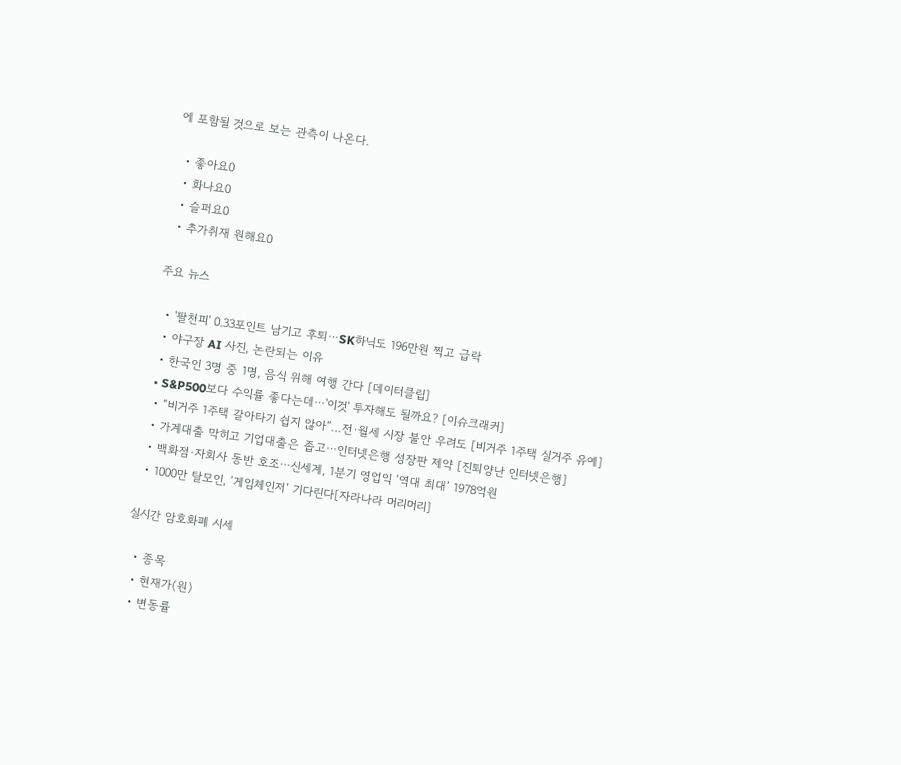에 포함될 것으로 보는 관측이 나온다.

  • 좋아요0
  • 화나요0
  • 슬퍼요0
  • 추가취재 원해요0

주요 뉴스

  • '팔천피' 0.33포인트 남기고 후퇴⋯SK하닉도 196만원 찍고 급락
  • 야구장 AI 사진, 논란되는 이유
  • 한국인 3명 중 1명, 음식 위해 여행 간다 [데이터클립]
  • S&P500보다 수익률 좋다는데⋯'이것' 투자해도 될까요? [이슈크래커]
  • “비거주 1주택 갈아타기 쉽지 않아”…전·월세 시장 불안 우려도 [비거주 1주택 실거주 유예]
  • 가계대출 막히고 기업대출은 좁고⋯인터넷은행 성장판 제약 [진퇴양난 인터넷은행]
  • 백화점·자회사 동반 호조⋯신세계, 1분기 영업익 ‘역대 최대’ 1978억원
  • 1000만 탈모인, ‘게임체인저’ 기다린다[자라나라 머리머리]

실시간 암호화폐 시세

  • 종목
  • 현재가(원)
  • 변동률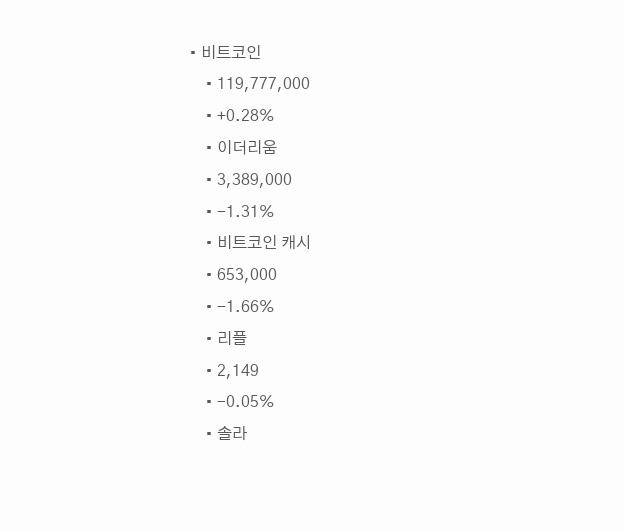• 비트코인
    • 119,777,000
    • +0.28%
    • 이더리움
    • 3,389,000
    • -1.31%
    • 비트코인 캐시
    • 653,000
    • -1.66%
    • 리플
    • 2,149
    • -0.05%
    • 솔라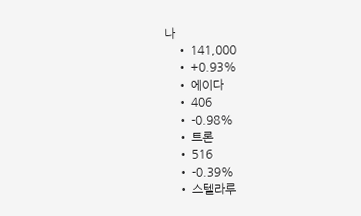나
    • 141,000
    • +0.93%
    • 에이다
    • 406
    • -0.98%
    • 트론
    • 516
    • -0.39%
    • 스텔라루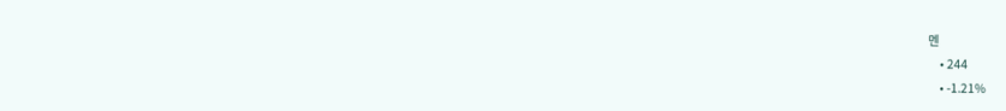멘
    • 244
    • -1.21%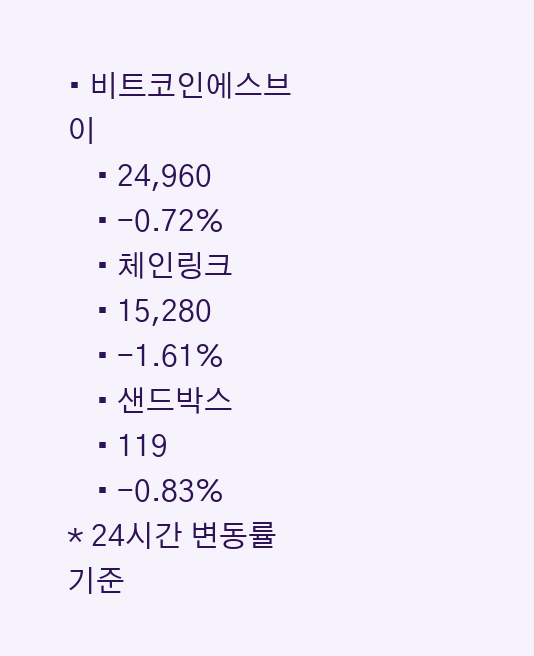• 비트코인에스브이
    • 24,960
    • -0.72%
    • 체인링크
    • 15,280
    • -1.61%
    • 샌드박스
    • 119
    • -0.83%
* 24시간 변동률 기준